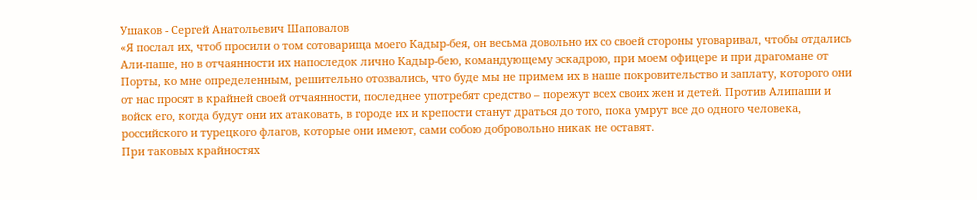Ушаков - Сергей Анатольевич Шаповалов
«Я послал их, чтоб просили о том сотоварища моего Кадыр-бея, он весьма довольно их со своей стороны уговаривал, чтобы отдались Али-паше, но в отчаянности их напоследок лично Кадыр-бею, командующему эскадрою, при моем офицере и при драгомане от Порты, ко мне определенным, решительно отозвались, что буде мы не примем их в наше покровительство и заплату, которого они от нас просят в крайней своей отчаянности, последнее употребят средство – порежут всех своих жен и детей. Против Алипаши и войск его, когда будут они их атаковать, в городе их и крепости станут драться до того, пока умрут все до одного человека, российского и турецкого флагов, которые они имеют, сами собою добровольно никак не оставят.
При таковых крайностях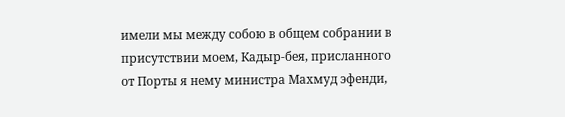имели мы между собою в общем собрании в присутствии моем, Кадыр-бея, присланного от Порты я нему министра Махмуд эфенди,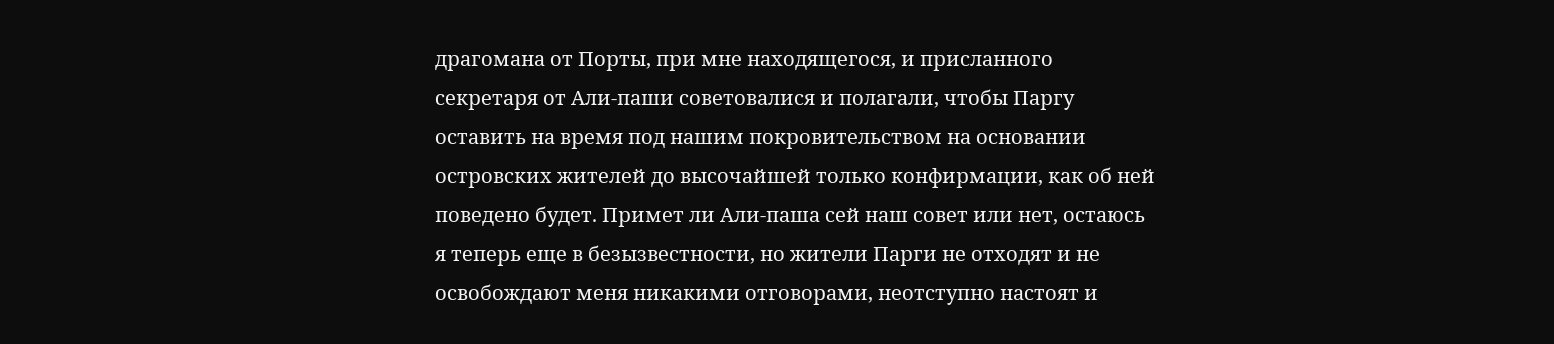драгомана от Порты, при мне находящегося, и присланного секретаря от Али-паши советовалися и полагали, чтобы Паргу оставить на время под нашим покровительством на основании островских жителей до высочайшей только конфирмации, как об ней поведено будет. Примет ли Али-паша сей наш совет или нет, остаюсь я теперь еще в безызвестности, но жители Парги не отходят и не освобождают меня никакими отговорами, неотступно настоят и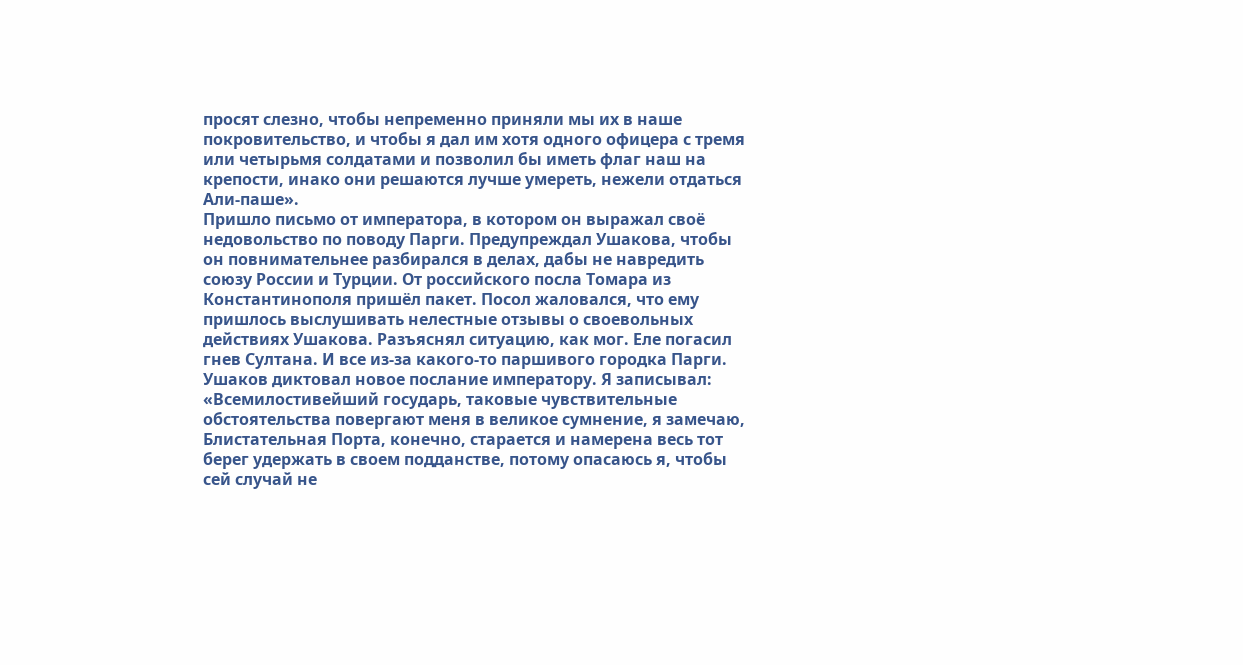просят слезно, чтобы непременно приняли мы их в наше покровительство, и чтобы я дал им хотя одного офицера с тремя или четырьмя солдатами и позволил бы иметь флаг наш на крепости, инако они решаются лучше умереть, нежели отдаться Али-паше».
Пришло письмо от императора, в котором он выражал своё недовольство по поводу Парги. Предупреждал Ушакова, чтобы он повнимательнее разбирался в делах, дабы не навредить союзу России и Турции. От российского посла Томара из Константинополя пришёл пакет. Посол жаловался, что ему пришлось выслушивать нелестные отзывы о своевольных действиях Ушакова. Разъяснял ситуацию, как мог. Еле погасил гнев Султана. И все из-за какого-то паршивого городка Парги.
Ушаков диктовал новое послание императору. Я записывал:
«Всемилостивейший государь, таковые чувствительные обстоятельства повергают меня в великое сумнение, я замечаю, Блистательная Порта, конечно, старается и намерена весь тот берег удержать в своем подданстве, потому опасаюсь я, чтобы сей случай не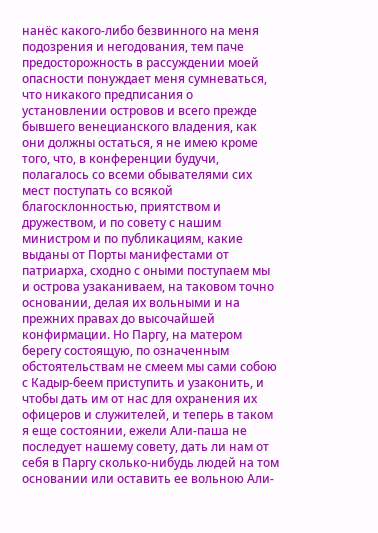нанёс какого-либо безвинного на меня подозрения и негодования, тем паче предосторожность в рассуждении моей опасности понуждает меня сумневаться, что никакого предписания о установлении островов и всего прежде бывшего венецианского владения, как они должны остаться, я не имею кроме того, что, в конференции будучи, полагалось со всеми обывателями сих мест поступать со всякой благосклонностью, приятством и дружеством, и по совету с нашим министром и по публикациям, какие выданы от Порты манифестами от патриарха, сходно с оными поступаем мы и острова узаканиваем, на таковом точно основании, делая их вольными и на прежних правах до высочайшей конфирмации. Но Паргу, на матером берегу состоящую, по означенным обстоятельствам не смеем мы сами собою с Кадыр-беем приступить и узаконить, и чтобы дать им от нас для охранения их офицеров и служителей, и теперь в таком я еще состоянии, ежели Али-паша не последует нашему совету, дать ли нам от себя в Паргу сколько-нибудь людей на том основании или оставить ее вольною Али-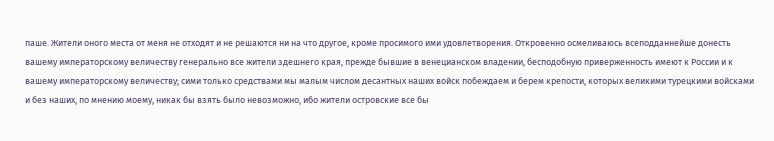паше. Жители оного места от меня не отходят и не решаются ни на что другое, кроме просимого ими удовлетворения. Откровенно осмеливаюсь всеподданнейше донесть вашему императорскому величеству генерально все жители здешнего края, прежде бывшие в венецианском владении, бесподобную приверженность имеют к России и к вашему императорскому величеству; сими только средствами мы малым числом десантных наших войск побеждаем и берем крепости, которых великими турецкими войсками и без наших, по мнению моему, никак бы взять было невозможно, ибо жители островские все бы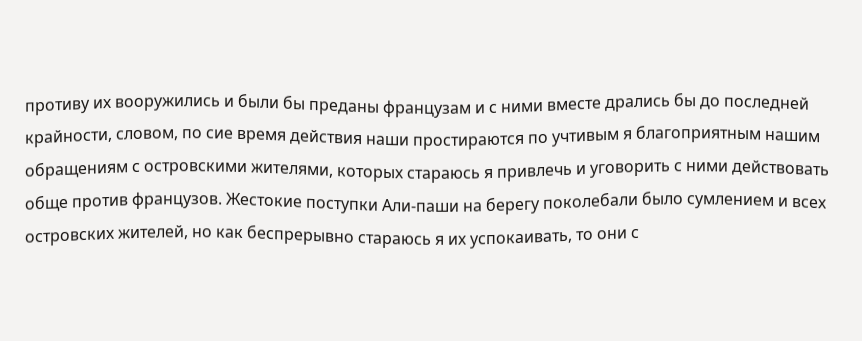противу их вооружились и были бы преданы французам и с ними вместе дрались бы до последней крайности, словом, по сие время действия наши простираются по учтивым я благоприятным нашим обращениям с островскими жителями, которых стараюсь я привлечь и уговорить с ними действовать обще против французов. Жестокие поступки Али-паши на берегу поколебали было сумлением и всех островских жителей, но как беспрерывно стараюсь я их успокаивать, то они с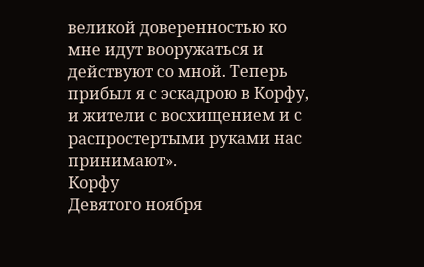великой доверенностью ко мне идут вооружаться и действуют со мной. Теперь прибыл я с эскадрою в Корфу, и жители с восхищением и с распростертыми руками нас принимают».
Корфу
Девятого ноября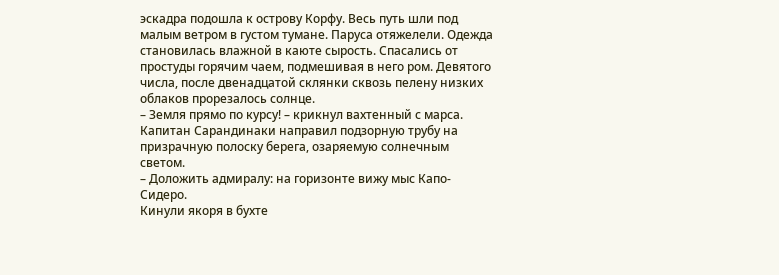эскадра подошла к острову Корфу. Весь путь шли под малым ветром в густом тумане. Паруса отяжелели. Одежда становилась влажной в каюте сырость. Спасались от простуды горячим чаем, подмешивая в него ром. Девятого числа, после двенадцатой склянки сквозь пелену низких облаков прорезалось солнце.
– Земля прямо по курсу! – крикнул вахтенный с марса.
Капитан Сарандинаки направил подзорную трубу на призрачную полоску берега, озаряемую солнечным светом.
– Доложить адмиралу: на горизонте вижу мыс Капо-Сидеро.
Кинули якоря в бухте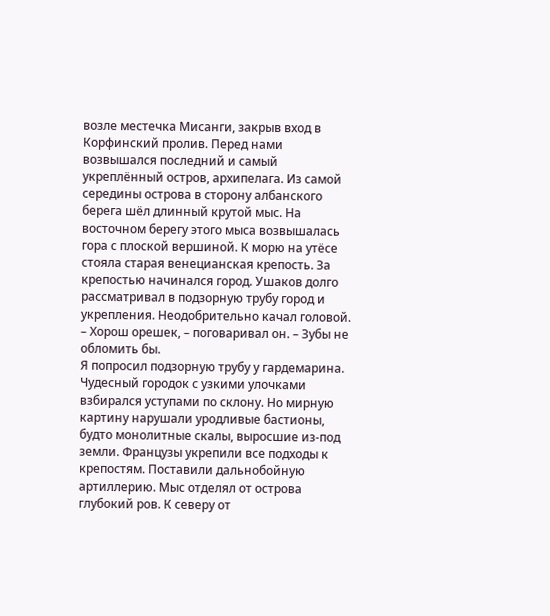возле местечка Мисанги, закрыв вход в Корфинский пролив. Перед нами возвышался последний и самый укреплённый остров, архипелага. Из самой середины острова в сторону албанского берега шёл длинный крутой мыс. На восточном берегу этого мыса возвышалась гора с плоской вершиной. К морю на утёсе стояла старая венецианская крепость. За крепостью начинался город. Ушаков долго рассматривал в подзорную трубу город и укрепления. Неодобрительно качал головой.
– Хорош орешек, – поговаривал он. – Зубы не обломить бы.
Я попросил подзорную трубу у гардемарина. Чудесный городок с узкими улочками взбирался уступами по склону. Но мирную картину нарушали уродливые бастионы, будто монолитные скалы, выросшие из-под земли. Французы укрепили все подходы к крепостям. Поставили дальнобойную артиллерию. Мыс отделял от острова глубокий ров. К северу от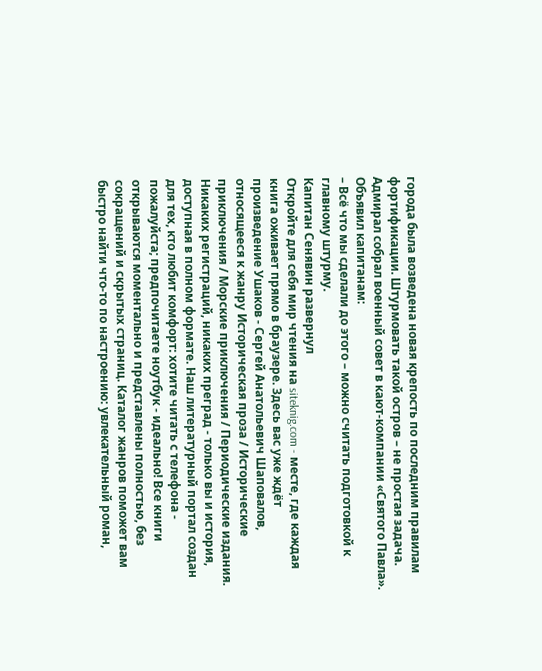города была возведена новая крепость по последним правилам фортификации. Штурмовать такой остров – не простая задача.
Адмирал собрал военный совет в кают-компании «Святого Павла». Объявил капитанам:
– Всё что мы сделали до этого – можно считать подготовкой к главному штурму.
Капитан Сенявин развернул
Откройте для себя мир чтения на siteknig.com - месте, где каждая книга оживает прямо в браузере. Здесь вас уже ждёт произведение Ушаков - Сергей Анатольевич Шаповалов, относящееся к жанру Историческая проза / Исторические приключения / Морские приключения / Периодические издания. Никаких регистраций, никаких преград - только вы и история, доступная в полном формате. Наш литературный портал создан для тех, кто любит комфорт: хотите читать с телефона - пожалуйста; предпочитаете ноутбук - идеально! Все книги открываются моментально и представлены полностью, без сокращений и скрытых страниц. Каталог жанров поможет вам быстро найти что-то по настроению: увлекательный роман,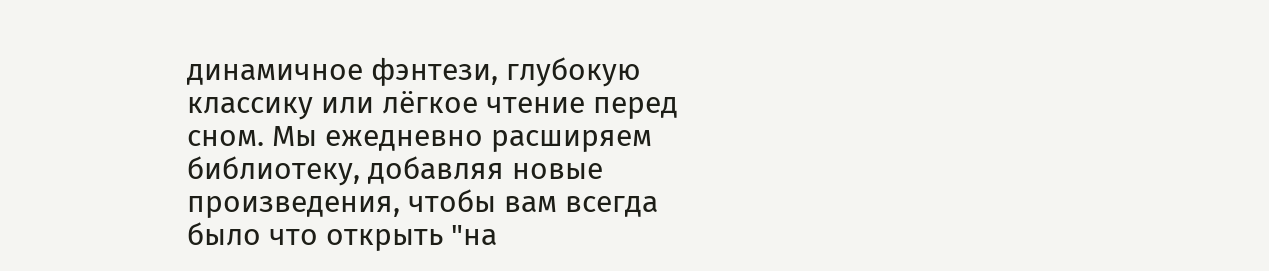динамичное фэнтези, глубокую классику или лёгкое чтение перед сном. Мы ежедневно расширяем библиотеку, добавляя новые произведения, чтобы вам всегда было что открыть "на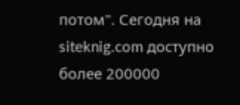потом". Сегодня на siteknig.com доступно более 200000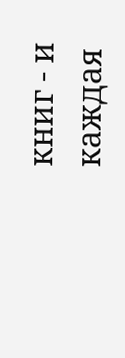книг - и каждая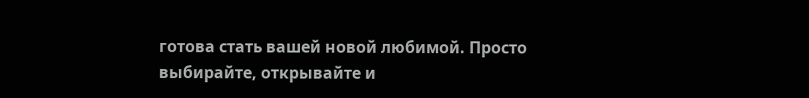готова стать вашей новой любимой. Просто выбирайте, открывайте и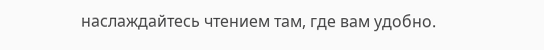наслаждайтесь чтением там, где вам удобно.